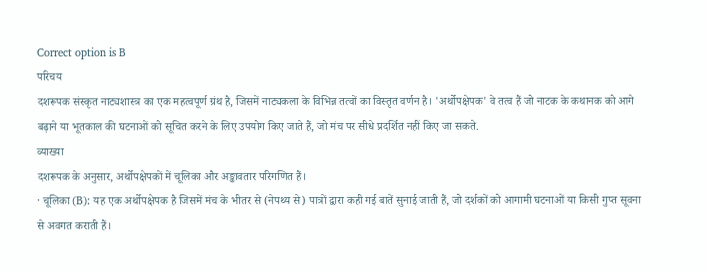Correct option is B
परिचय
दशरूपक संस्कृत नाट्यशास्त्र का एक महत्वपूर्ण ग्रंथ है, जिसमें नाट्यकला के विभिन्न तत्वों का विस्तृत वर्णन है। 'अर्थोपक्षेपक' वे तत्व हैं जो नाटक के कथानक को आगे बढ़ाने या भूतकाल की घटनाओं को सूचित करने के लिए उपयोग किए जाते हैं, जो मंच पर सीधे प्रदर्शित नहीं किए जा सकते.
व्याख्या
दशरूपक के अनुसार, अर्थोपक्षेपकों में चूलिका और अङ्कावतार परिगणित हैं।
· चूलिका (B): यह एक अर्थोपक्षेपक है जिसमें मंच के भीतर से (नेपथ्य से) पात्रों द्वारा कही गई बातें सुनाई जाती हैं, जो दर्शकों को आगामी घटनाओं या किसी गुप्त सूवना से अवगत कराती हैं।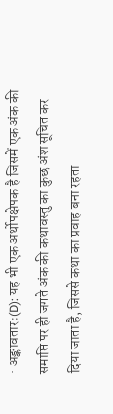· अङ्कावतारः(D): यह भी एक अर्थोपक्षेपक है जिसमें एक अंक की समाप्ति पर ही जगते अंक की कथावस्तु का कुछ अंश सूचित कर दिया जाता है, जिससे कथा का प्रवाह बना रहता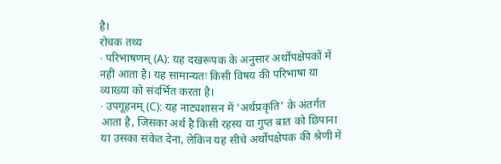है।
रोचक तथ्य
· परिभाषणम् (A): यह दखरूपक के अनुसार अर्थोपक्षेपकों में नहीं आता है। यह सामान्यतः किसी विषय की परिभाषा या व्याख्या को संदर्भित करता है।
· उपगूहनम् (C): यह नाट्यशासन में 'अर्थप्रकृति' के अंतर्गत आता है, जिसका अर्थ है किसी रहस्य या गुप्त बात को छिपाना या उसका संकेत देना, लेकिन यह सीचे अर्थोपक्षेपक की श्रेणी में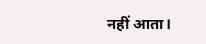नहीं आता।